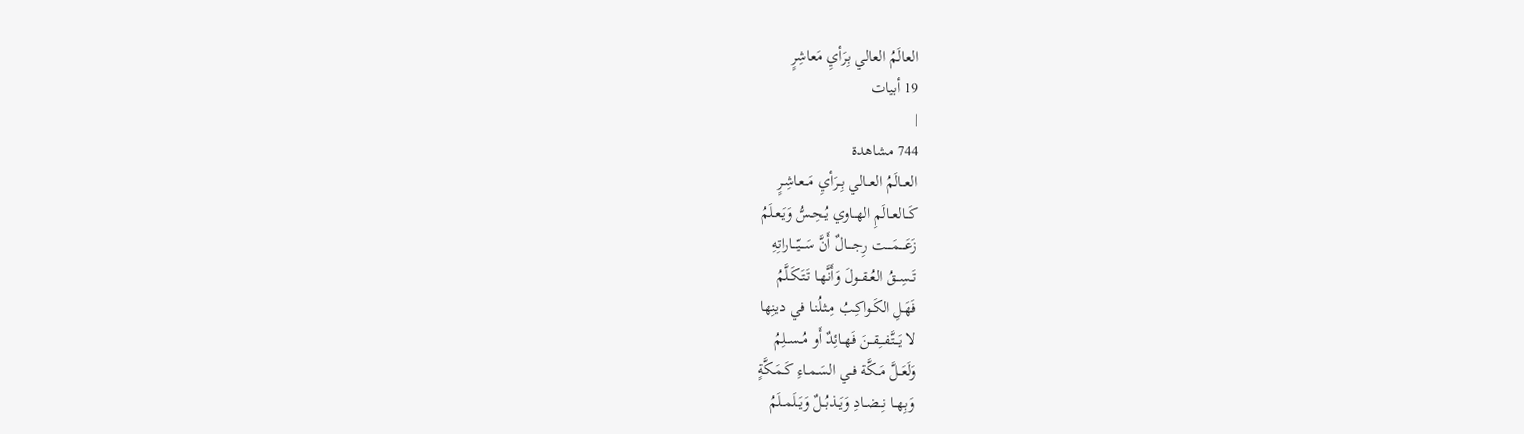العالَمُ العالي بِرَأيِ مَعاشِرٍ
19 أبيات
|
744 مشاهدة
العــالَمُ العــالي بِــرَأيِ مَــعـاشِـرٍ
كَــالعــالَمِ الهــاوي يُـحِـسُّ وَيَـعـلَمُ
زَعَــــمَــــت رِجــــالٌ أَنَّ سَـــيّـــاراتِهِ
تَــسِــقُ العُــقــولَ وَأَنَّهـا تَـتَـكَـلَّمُ
فَهَـلِ الكَـواكِـبُ مِـثـلُنـا في دينِها
لا يَـــتَّفـــِقــنَ فَهــائِدٌ أَو مُــســلِمُ
وَلَعَــلَّ مَــكَّة فــي السَـمـاءِ كَـمَـكَّةٍ
وَبِهــا نِــضــادِ وَيَــذبُــلٌ وَيَــلَمــلَمُ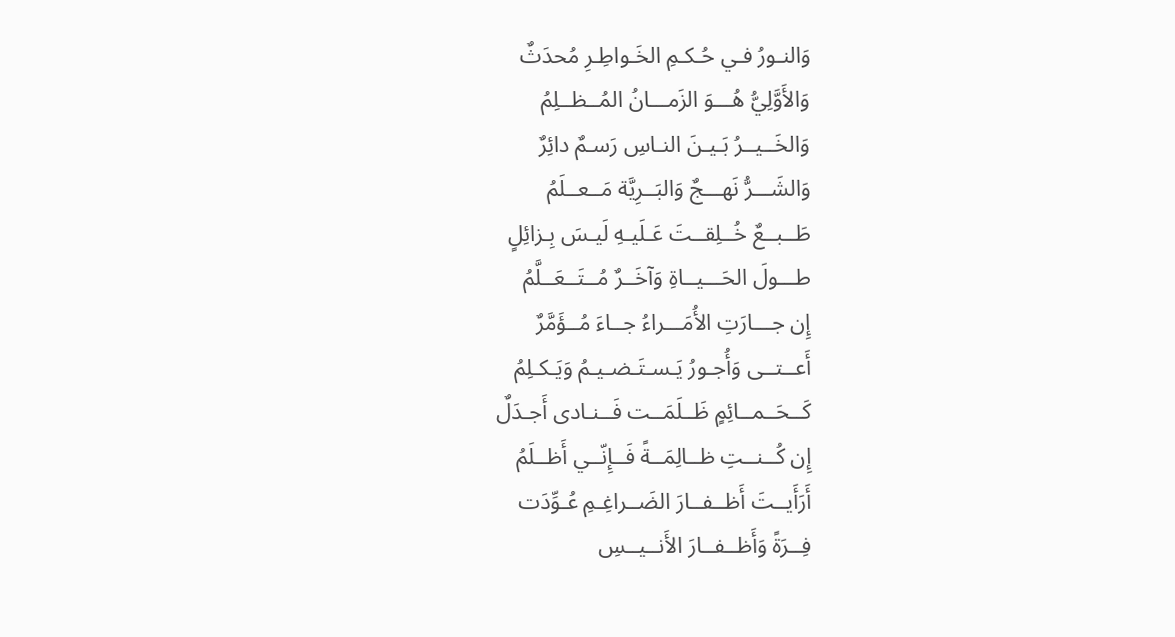وَالنـورُ فـي حُـكـمِ الخَـواطِـرِ مُحدَثٌ
وَالأَوَّلِيُّ هُـــوَ الزَمـــانُ المُــظــلِمُ
وَالخَــيــرُ بَـيـنَ النـاسِ رَسـمٌ دائِرٌ
وَالشَـــرُّ نَهـــجٌ وَالبَــرِيَّة مَــعــلَمُ
طَــبــعٌ خُــلِقــتَ عَـلَيـهِ لَيـسَ بِـزائِلٍ
طـــولَ الحَـــيــاةِ وَآخَــرٌ مُــتَــعَــلَّمُ
إِن جـــارَتِ الأُمَـــراءُ جــاءَ مُــؤَمَّرٌ
أَعــتــى وَأُجـورُ يَـسـتَـضـيـمُ وَيَـكـلِمُ
كَــحَــمــائِمٍ ظَــلَمَــت فَــنـادى أَجـدَلٌ
إِن كُــنــتِ ظــالِمَــةً فَــإِنّــي أَظــلَمُ
أَرَأَيــتَ أَظــفــارَ الضَــراغِـمِ عُـوِّدَت
فِــرَةً وَأَظــفــارَ الأَنــيــسِ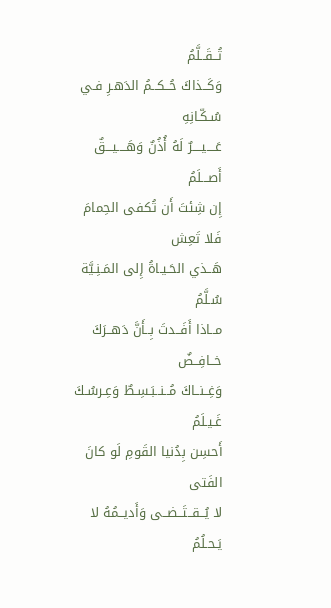تُــقَــلَّمُ
وَكَــذاكَ حُــكــمُ الدَهـرِ فـي سُـكّـانِهِ
عَــــيــــرٌ لَهُ أُذُنٌ وَهَــــيـــقٌ أَصـــلَمُ
إِن شِئتَ أَن تُكفى الحِمامَ فَلا تَعِش
هَــذي الحَـيـاةُ إِلى المَـنِـيَّة سُـلَّمُ
مــاذا أَفَــدتَ بِــأَنَّ دَهــرَكَ خــافِــضٌ
وَغِــنــاكَ مُــنــبَـسِـطٌ وَعِـرسُـكَ غَـيـلَمُ
أَحسِن بِدُنيا القَومِ لَو كانَ الفَتى
لا يُــقــتَــضــى وَأَديــمُهُ لا يَـحـلُمُ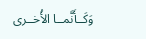وَكَــأَنَّمــا الأُخــرى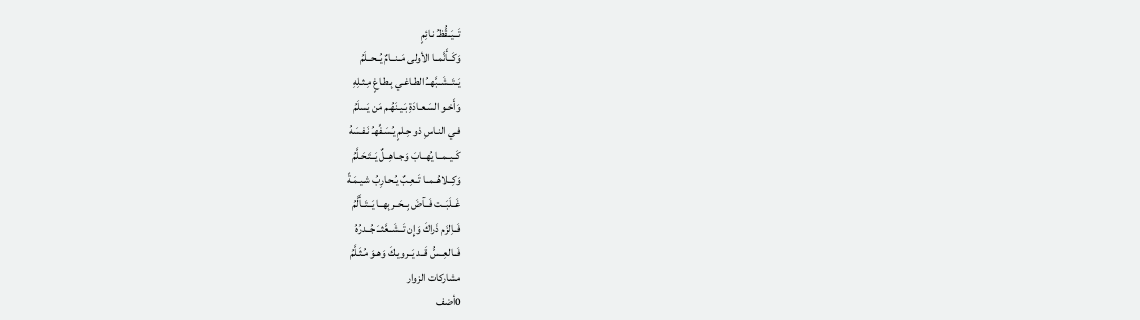تَــيَــقُّظـُ نـائِمٍ
وَكَــأَنَّمــا الأولى مَــنــامٌ يُــحــلَمُ
يَــتَــشَــبَّهــُ الطـاغـي بِـطـاغٍ مِـثـلِهِ
وَأَخـو السَـعـادَةِ بَـيـنَهُـم مَن يَسلَمُ
فـي النـاسِ ذو حِـلمٍ يُـسَـفِّهـُ نَـفـسَهُ
كَــيــمــا يُهــابَ وَجــاهِــلٌ يَــتَـحَـلَّمُ
وَكِــلاهُــمــا تَــعِـبٌ يُـحـارِبُ شـيـمَـةً
غَــلَبَــت فَــآضَ بِــحَــربِهــا يَــتَــأَلَّمُ
فَــاِلزَم ذَراكَ وَإِن تَــشَــعَّثــَ جُــدرُهُ
فَــالعِــسُّ قَــد يَــرويـكَ وَهـوَ مُـثَـلَّمُ
مشاركات الزوار
0أضف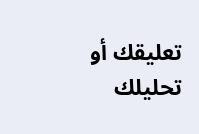تعليقك أو تحليلك